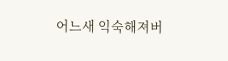어느새 익숙해져버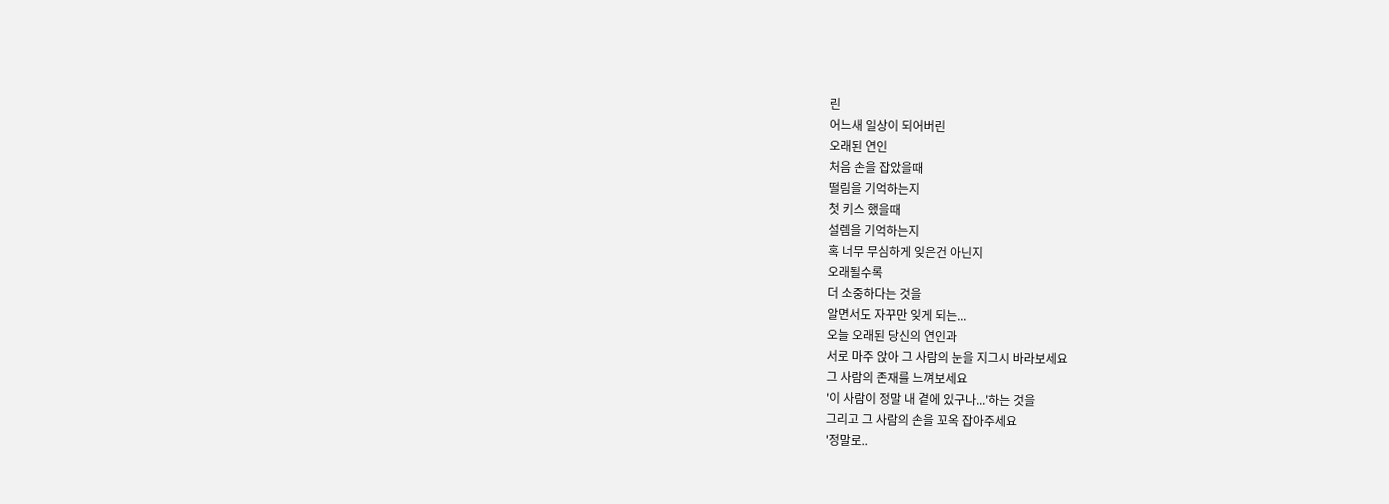린
어느새 일상이 되어버린
오래된 연인
처음 손을 잡았을때
떨림을 기억하는지
첫 키스 했을때
설렘을 기억하는지
혹 너무 무심하게 잊은건 아닌지
오래될수록
더 소중하다는 것을
알면서도 자꾸만 잊게 되는...
오늘 오래된 당신의 연인과
서로 마주 앉아 그 사람의 눈을 지그시 바라보세요
그 사람의 존재를 느껴보세요
'이 사람이 정말 내 곁에 있구나...'하는 것을
그리고 그 사람의 손을 꼬옥 잡아주세요
'정말로..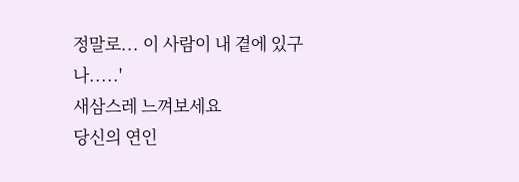정말로... 이 사람이 내 곁에 있구나.....'
새삼스레 느껴보세요
당신의 연인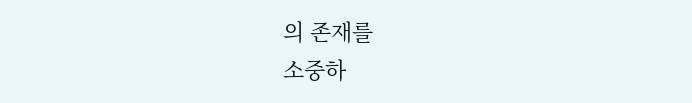의 존재를
소중하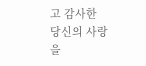고 감사한 당신의 사랑을